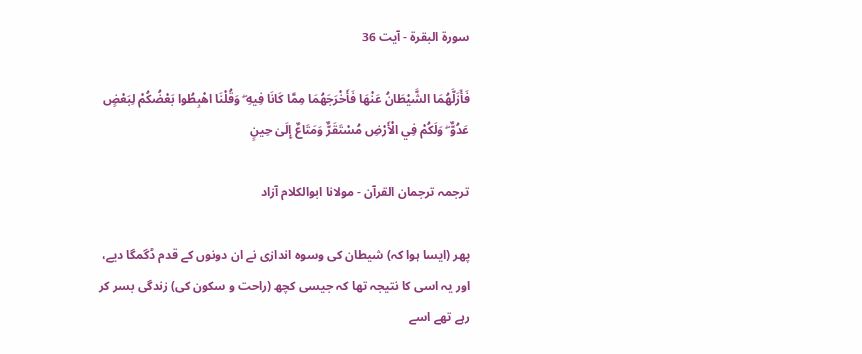سورة البقرة - آیت 36

فَأَزَلَّهُمَا الشَّيْطَانُ عَنْهَا فَأَخْرَجَهُمَا مِمَّا كَانَا فِيهِ ۖ وَقُلْنَا اهْبِطُوا بَعْضُكُمْ لِبَعْضٍ عَدُوٌّ ۖ وَلَكُمْ فِي الْأَرْضِ مُسْتَقَرٌّ وَمَتَاعٌ إِلَىٰ حِينٍ

ترجمہ ترجمان القرآن - مولانا ابوالکلام آزاد

پھر (ایسا ہوا کہ) شیطان کی وسوہ اندازی نے ان دونوں کے قدم ڈگمگا دیے، اور یہ اسی کا نتیجہ تھا کہ جیسی کچھ (راحت و سکون کی) زندگی بسر کر رہے تھے اسے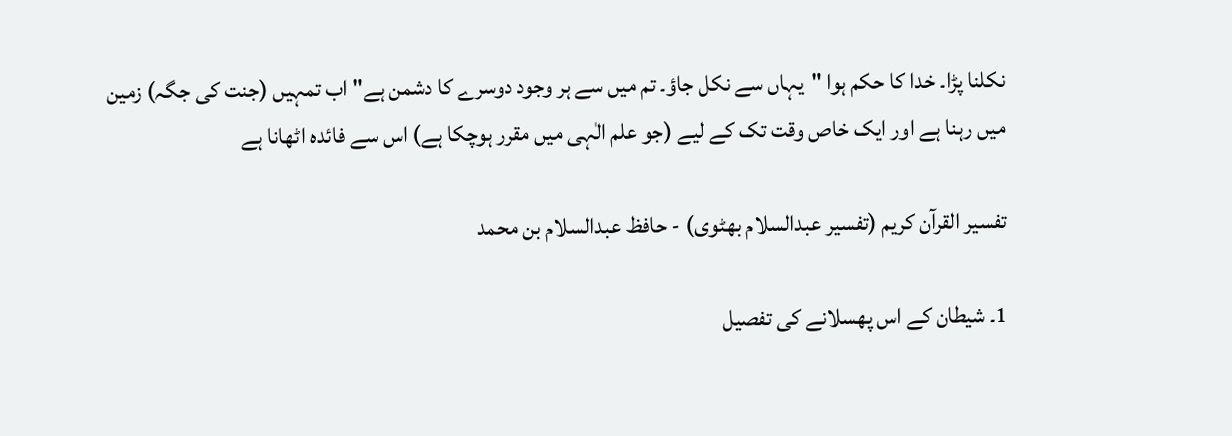نکلنا پڑا۔ خدا کا حکم ہوا "یہاں سے نکل جاؤ۔ تم میں سے ہر وجود دوسرے کا دشمن ہے" اب تمہیں (جنت کی جگہ) زمین میں رہنا ہے اور ایک خاص وقت تک کے لیے (جو علم الٰہی میں مقرر ہوچکا ہے) اس سے فائدہ اٹھانا ہے

تفسیر القرآن کریم (تفسیر عبدالسلام بھٹوی) - حافظ عبدالسلام بن محمد

1۔ شیطان کے اس پھسلانے کی تفصیل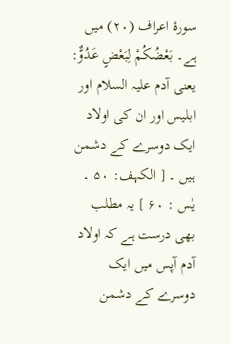سورۂ اعراف (۲۰) میں ہے۔ بَعْضُكُمْ لِبَعْضٍ عَدُوٌّ: یعنی آدم علیہ السلام اور ابلیس اور ان کی اولاد ایک دوسرے کے دشمن ہیں ۔ [ الکہف: ۵۰ ۔ یٰس : ۶۰ ] یہ مطلب بھی درست ہے کہ اولاد آدم آپس میں ایک دوسرے کے دشمن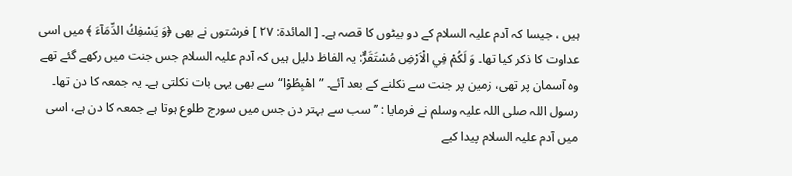ہیں ، جیسا کہ آدم علیہ السلام کے دو بیٹوں کا قصہ ہے۔ [ المائدۃ: ۲۷ ] فرشتوں نے بھی ﴿وَ يَسْفِكُ الدِّمَآءَ ﴾ میں اسی عداوت کا ذکر کیا تھا۔ وَ لَكُمْ فِي الْاَرْضِ مُسْتَقَرٌّ: یہ الفاظ دلیل ہیں کہ آدم علیہ السلام جس جنت میں رکھے گئے تھے وہ آسمان پر تھی، زمین پر جنت سے نکلنے کے بعد آئے۔ ”اهْبِطُوْا“سے بھی یہی بات نکلتی ہے۔ یہ جمعہ کا دن تھا۔ رسول اللہ صلی اللہ علیہ وسلم نے فرمایا : ’’سب سے بہتر دن جس میں سورج طلوع ہوتا ہے جمعہ کا دن ہے، اسی میں آدم علیہ السلام پیدا کیے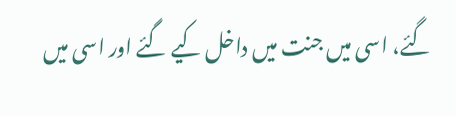گئے، اسی میں جنت میں داخل کیے گئے اور اسی میں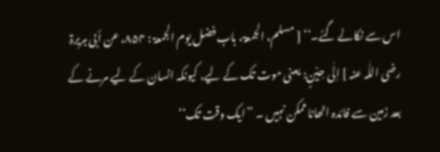اس سے نکالے گئے۔‘‘ [ مسلم، الجمعۃ، باب فضل یوم الجمعۃ : ۸۵۴، عن أبی ہریرۃ رضی اللّٰہ عنہ ] اِلٰى حِيْنٍ: یعنی موت تک کے لیے، کیونکہ انسان کے لیے مرنے کے بعد زمین سے فائدہ اٹھانا ممکن نہیں ۔ ’’ایک وقت تک‘‘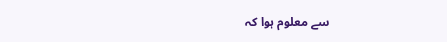سے معلوم ہوا کہ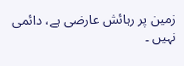زمین پر رہائش عارضی ہے، دائمی نہیں ۔